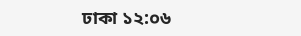ঢাকা ১২:০৬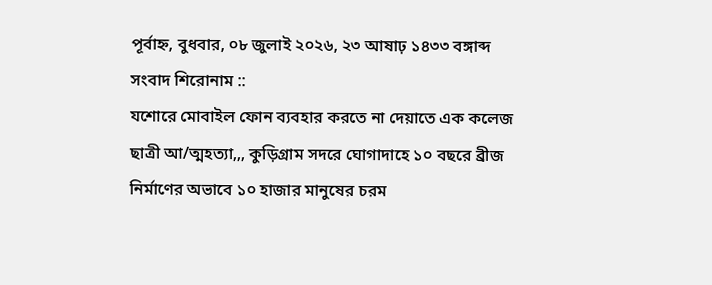পূর্বাহ্ন, বুধবার, ০৮ জুলাই ২০২৬, ২৩ আষাঢ় ১৪৩৩ বঙ্গাব্দ
সংবাদ শিরোনাম ::
যশোরে মোবাইল ফোন ব্যবহার করতে না দেয়াতে এক কলেজ ছাত্রী আ/ত্মহত্যা,,, কুড়িগ্রাম সদরে ঘোগাদাহে ১০ বছরে ব্রীজ নির্মাণের অভাবে ১০ হাজার মানুষের চরম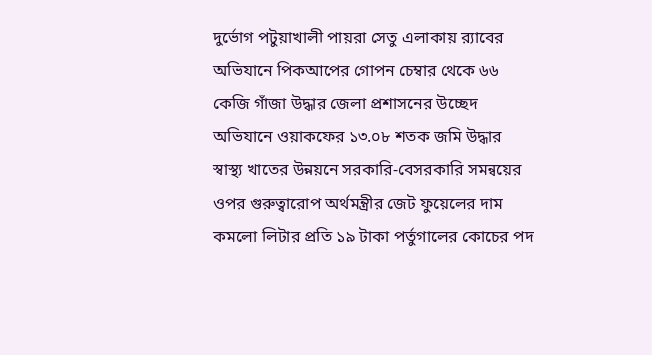দুর্ভোগ পটুয়াখালী পায়রা সেতু এলাকায় র‌্যাবের অভিযানে পিকআপের গোপন চেম্বার থেকে ৬৬ কেজি গাঁজা উদ্ধার জেলা প্রশাসনের উচ্ছেদ অভিযানে ওয়াকফের ১৩.০৮ শতক জমি উদ্ধার স্বাস্থ্য খাতের উন্নয়নে সরকারি-বেসরকারি সমন্বয়ের ওপর গুরুত্বারোপ অর্থমন্ত্রীর জেট ফুয়েলের দাম কমলো লিটার প্রতি ১৯ টাকা পর্তুগালের কোচের পদ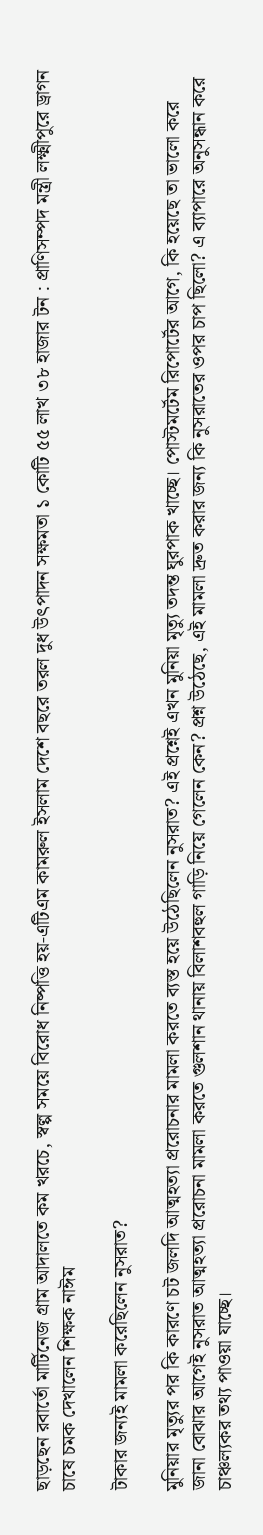ছাড়ছেন রবার্তো মার্টিনেজ গ্রাম আদালতে কম খরচে, স্বল্প সময়ে বিরোধ নিষ্পত্তি হয়-এটিএম কামরুল ইসলাম দেশে বছরে তরল দুধ উৎপাদন সক্ষমতা ১ কোটি ৫৫ লাখ ৩৮ হাজার টন : প্রাণিসম্পদ মন্ত্রী লক্ষ্মীপুরে ড্রাগন চাষে চমক দেখালেন শিক্ষক নাঈম

টাকার জন্যই মামলা করেছিলেন নুসরাত?

মুনিয়ার মৃত্যুর পর কি কারণে চট জলদি আত্মহত্যা প্ররোচনার মামলা করতে ব্যস্ত হয়ে উঠেছিলেন নুসরাত? এই প্রশ্নেই এখন মুনিয়া মৃত্যু তদন্ত ঘুরপাক খাচ্ছে। পোস্টমর্টেম রিপোর্টের আগে, কি হয়েছে তা ভালো করে জানা বোঝার আগেই নুসরাত আত্মহত্যা প্ররোচনা মামলা করতে গুলশান থানায় বিলাশবহুল গাড়ি নিয়ে গেলেন কেন? প্রশ্ন উঠেছে, এই মামলা দ্রুত করার জন্য কি নুসরাতের ওপর চাপ ছিলো? এ ব্যাপারে অনুসন্ধান করে চাঞ্চল্যকর তথ্য পাওয়া যাচ্ছে।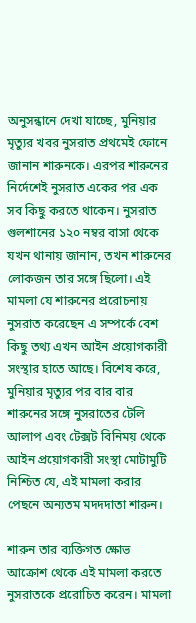অনুসন্ধানে দেখা যাচ্ছে, মুনিয়ার মৃত্যুর খবর নুসরাত প্রথমেই ফোনে জানান শারুনকে। এরপর শারুনের নির্দেশেই নুসরাত একের পর এক সব কিছু করতে থাকেন। নুসরাত গুলশানের ১২০ নম্বর বাসা থেকে যখন থানায় জানান, তখন শারুনের লোকজন তার সঙ্গে ছিলো। এই মামলা যে শারুনের প্ররোচনায় নুসরাত করেছেন এ সম্পর্কে বেশ কিছু তথ্য এখন আইন প্রয়োগকারী সংস্থার হাতে আছে। বিশেষ করে, মুনিয়ার মৃত্যুর পর বার বার শারুনের সঙ্গে নুসরাতের টেলি আলাপ এবং টেক্সট বিনিময় থেকে আইন প্রয়োগকারী সংস্থা মোটামুটি নিশ্চিত যে, এই মামলা করার পেছনে অন্যতম মদদদাতা শারুন।

শারুন তার ব্যক্তিগত ক্ষোভ আক্রোশ থেকে এই মামলা করতে নুসরাতকে প্ররোচিত করেন। মামলা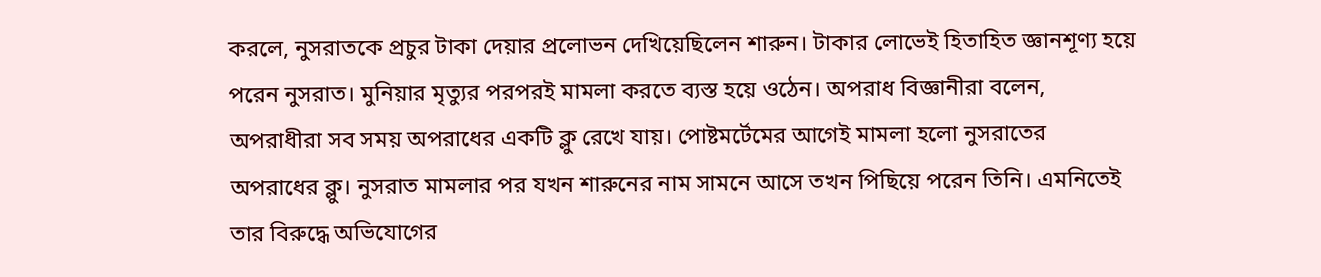করলে, নুসরাতকে প্রচুর টাকা দেয়ার প্রলোভন দেখিয়েছিলেন শারুন। টাকার লোভেই হিতাহিত জ্ঞানশূণ্য হয়ে পরেন নুসরাত। মুনিয়ার মৃত্যুর পরপরই মামলা করতে ব্যস্ত হয়ে ওঠেন। অপরাধ বিজ্ঞানীরা বলেন, অপরাধীরা সব সময় অপরাধের একটি ক্লু রেখে যায়। পোষ্টমর্টেমের আগেই মামলা হলো নুসরাতের অপরাধের ক্লু। নুসরাত মামলার পর যখন শারুনের নাম সামনে আসে তখন পিছিয়ে পরেন তিনি। এমনিতেই তার বিরুদ্ধে অভিযোগের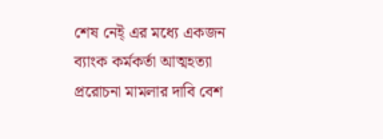শেষ নেই্ এর মধ্যে একজন ব্যাংক কর্মকর্তা আত্মহত্যা প্ররোচনা মামলার দাবি বেশ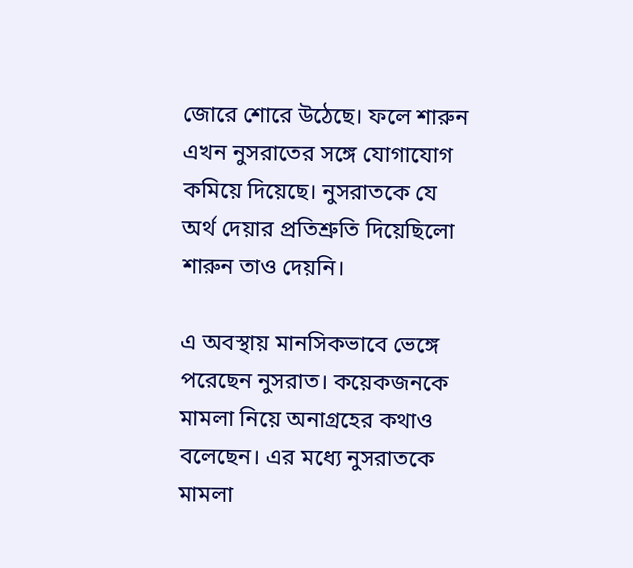জোরে শোরে উঠেছে। ফলে শারুন এখন নুসরাতের সঙ্গে যোগাযোগ কমিয়ে দিয়েছে। নুসরাতকে যে অর্থ দেয়ার প্রতিশ্রুতি দিয়েছিলো শারুন তাও দেয়নি।

এ অবস্থায় মানসিকভাবে ভেঙ্গে পরেছেন নুসরাত। কয়েকজনকে মামলা নিয়ে অনাগ্রহের কথাও বলেছেন। এর মধ্যে নুসরাতকে মামলা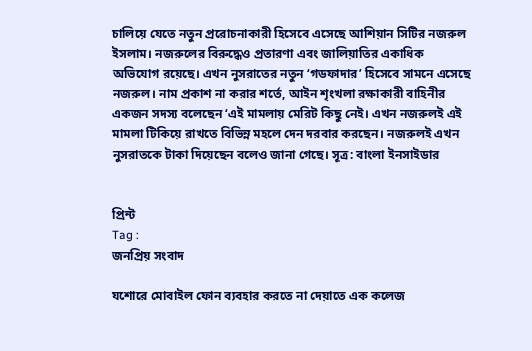চালিয়ে যেতে নতুন প্ররোচনাকারী হিসেবে এসেছে আশিয়ান সিটির নজরুল ইসলাম। নজরুলের বিরুদ্ধেও প্রতারণা এবং জালিয়াতির একাধিক অভিযোগ রয়েছে। এখন নুসরাতের নতুন ‘গডফাদার’ হিসেবে সামনে এসেছে নজরুল। নাম প্রকাশ না করার শর্তে, আইন শৃংখলা রক্ষাকারী বাহিনীর একজন সদস্য বলেছেন ‘এই মামলায় মেরিট কিছু নেই। এখন নজরুলই এই মামলা টিকিয়ে রাখতে বিভিন্ন মহলে দেন দরবার করছেন। নজরুলই এখন নুসরাতকে টাকা দিয়েছেন বলেও জানা গেছে। সূত্র: বাংলা ইনসাইডার


প্রিন্ট
Tag :
জনপ্রিয় সংবাদ

যশোরে মোবাইল ফোন ব্যবহার করতে না দেয়াতে এক কলেজ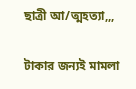ছাত্রী আ/ত্মহত্যা,,,

টাকার জন্যই মামলা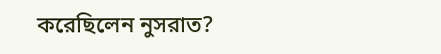করেছিলেন নুসরাত?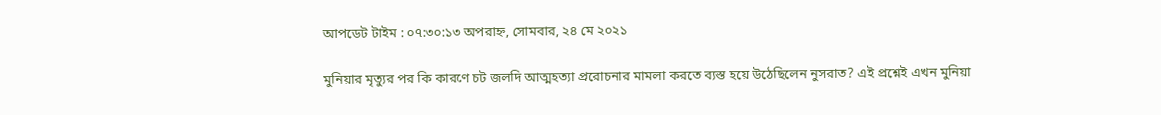আপডেট টাইম : ০৭:৩০:১৩ অপরাহ্ন, সোমবার, ২৪ মে ২০২১

মুনিয়ার মৃত্যুর পর কি কারণে চট জলদি আত্মহত্যা প্ররোচনার মামলা করতে ব্যস্ত হয়ে উঠেছিলেন নুসরাত? এই প্রশ্নেই এখন মুনিয়া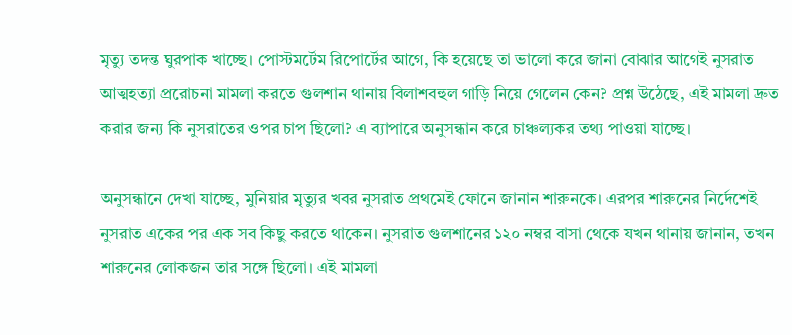মৃত্যু তদন্ত ঘুরপাক খাচ্ছে। পোস্টমর্টেম রিপোর্টের আগে, কি হয়েছে তা ভালো করে জানা বোঝার আগেই নুসরাত আত্মহত্যা প্ররোচনা মামলা করতে গুলশান থানায় বিলাশবহুল গাড়ি নিয়ে গেলেন কেন? প্রশ্ন উঠেছে, এই মামলা দ্রুত করার জন্য কি নুসরাতের ওপর চাপ ছিলো? এ ব্যাপারে অনুসন্ধান করে চাঞ্চল্যকর তথ্য পাওয়া যাচ্ছে।

অনুসন্ধানে দেখা যাচ্ছে, মুনিয়ার মৃত্যুর খবর নুসরাত প্রথমেই ফোনে জানান শারুনকে। এরপর শারুনের নির্দেশেই নুসরাত একের পর এক সব কিছু করতে থাকেন। নুসরাত গুলশানের ১২০ নম্বর বাসা থেকে যখন থানায় জানান, তখন শারুনের লোকজন তার সঙ্গে ছিলো। এই মামলা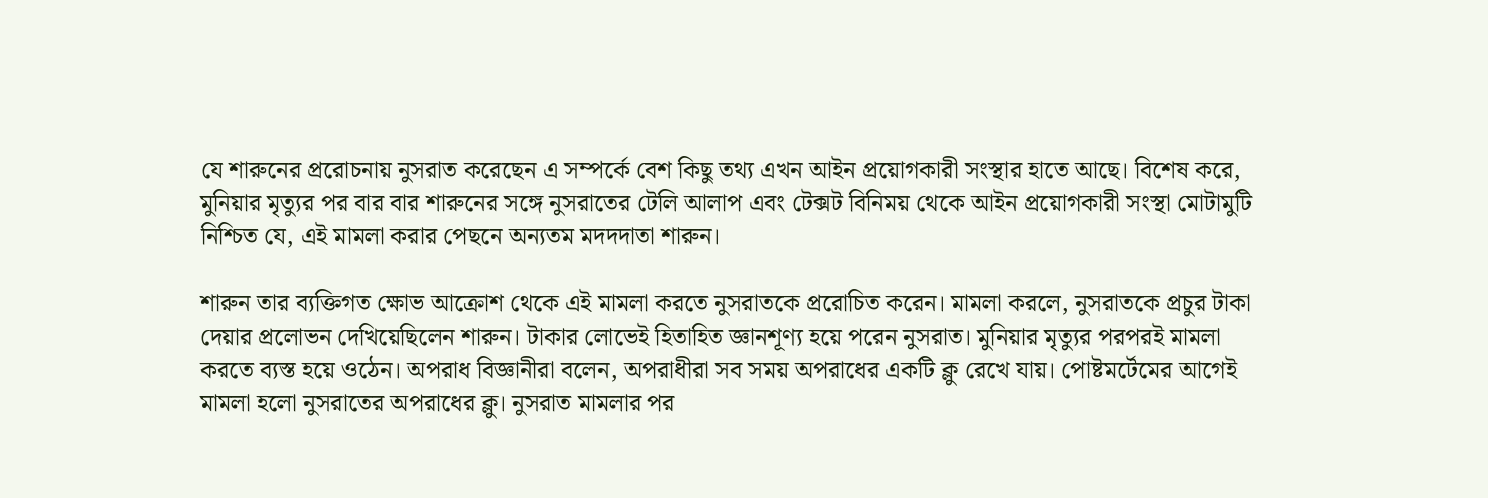যে শারুনের প্ররোচনায় নুসরাত করেছেন এ সম্পর্কে বেশ কিছু তথ্য এখন আইন প্রয়োগকারী সংস্থার হাতে আছে। বিশেষ করে, মুনিয়ার মৃত্যুর পর বার বার শারুনের সঙ্গে নুসরাতের টেলি আলাপ এবং টেক্সট বিনিময় থেকে আইন প্রয়োগকারী সংস্থা মোটামুটি নিশ্চিত যে, এই মামলা করার পেছনে অন্যতম মদদদাতা শারুন।

শারুন তার ব্যক্তিগত ক্ষোভ আক্রোশ থেকে এই মামলা করতে নুসরাতকে প্ররোচিত করেন। মামলা করলে, নুসরাতকে প্রচুর টাকা দেয়ার প্রলোভন দেখিয়েছিলেন শারুন। টাকার লোভেই হিতাহিত জ্ঞানশূণ্য হয়ে পরেন নুসরাত। মুনিয়ার মৃত্যুর পরপরই মামলা করতে ব্যস্ত হয়ে ওঠেন। অপরাধ বিজ্ঞানীরা বলেন, অপরাধীরা সব সময় অপরাধের একটি ক্লু রেখে যায়। পোষ্টমর্টেমের আগেই মামলা হলো নুসরাতের অপরাধের ক্লু। নুসরাত মামলার পর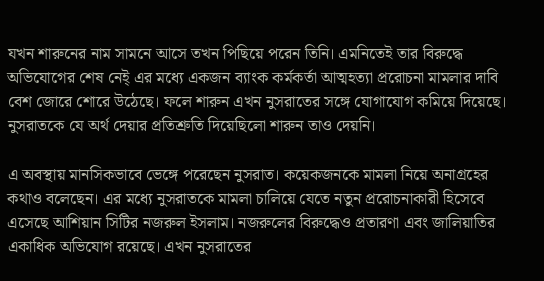যখন শারুনের নাম সামনে আসে তখন পিছিয়ে পরেন তিনি। এমনিতেই তার বিরুদ্ধে অভিযোগের শেষ নেই্ এর মধ্যে একজন ব্যাংক কর্মকর্তা আত্মহত্যা প্ররোচনা মামলার দাবি বেশ জোরে শোরে উঠেছে। ফলে শারুন এখন নুসরাতের সঙ্গে যোগাযোগ কমিয়ে দিয়েছে। নুসরাতকে যে অর্থ দেয়ার প্রতিশ্রুতি দিয়েছিলো শারুন তাও দেয়নি।

এ অবস্থায় মানসিকভাবে ভেঙ্গে পরেছেন নুসরাত। কয়েকজনকে মামলা নিয়ে অনাগ্রহের কথাও বলেছেন। এর মধ্যে নুসরাতকে মামলা চালিয়ে যেতে নতুন প্ররোচনাকারী হিসেবে এসেছে আশিয়ান সিটির নজরুল ইসলাম। নজরুলের বিরুদ্ধেও প্রতারণা এবং জালিয়াতির একাধিক অভিযোগ রয়েছে। এখন নুসরাতের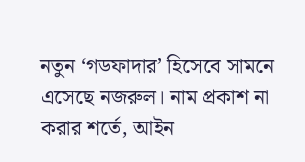নতুন ‘গডফাদার’ হিসেবে সামনে এসেছে নজরুল। নাম প্রকাশ না করার শর্তে, আইন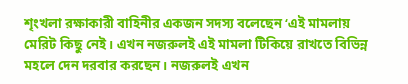শৃংখলা রক্ষাকারী বাহিনীর একজন সদস্য বলেছেন ‘এই মামলায় মেরিট কিছু নেই। এখন নজরুলই এই মামলা টিকিয়ে রাখতে বিভিন্ন মহলে দেন দরবার করছেন। নজরুলই এখন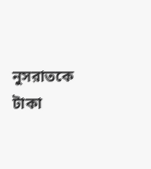নুসরাতকে টাকা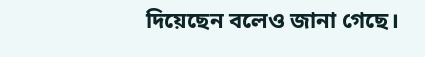দিয়েছেন বলেও জানা গেছে।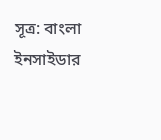সূত্র: বাংলা ইনসাইডার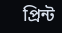প্রিন্ট